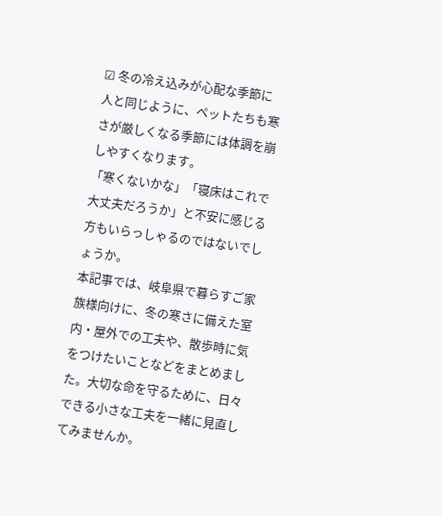☑ 冬の冷え込みが心配な季節に
人と同じように、ペットたちも寒さが厳しくなる季節には体調を崩しやすくなります。
「寒くないかな」「寝床はこれで大丈夫だろうか」と不安に感じる方もいらっしゃるのではないでしょうか。
本記事では、岐阜県で暮らすご家族様向けに、冬の寒さに備えた室内・屋外での工夫や、散歩時に気をつけたいことなどをまとめました。大切な命を守るために、日々できる小さな工夫を一緒に見直してみませんか。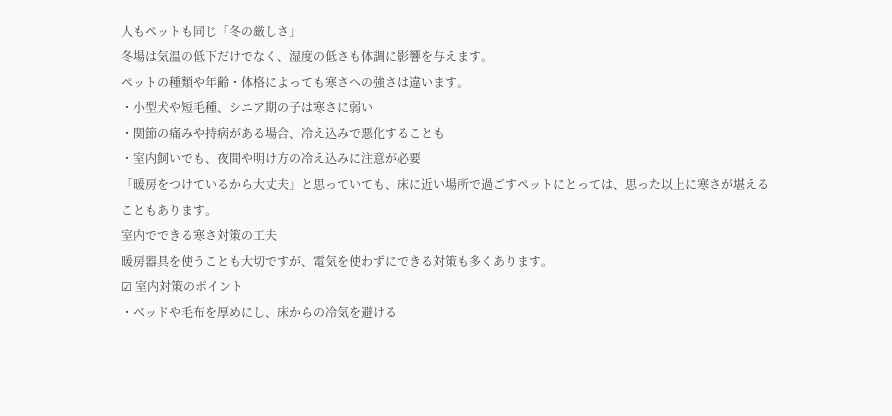人もペットも同じ「冬の厳しさ」
冬場は気温の低下だけでなく、湿度の低さも体調に影響を与えます。
ペットの種類や年齢・体格によっても寒さへの強さは違います。
・小型犬や短毛種、シニア期の子は寒さに弱い
・関節の痛みや持病がある場合、冷え込みで悪化することも
・室内飼いでも、夜間や明け方の冷え込みに注意が必要
「暖房をつけているから大丈夫」と思っていても、床に近い場所で過ごすペットにとっては、思った以上に寒さが堪えることもあります。
室内でできる寒さ対策の工夫
暖房器具を使うことも大切ですが、電気を使わずにできる対策も多くあります。
☑ 室内対策のポイント
・ベッドや毛布を厚めにし、床からの冷気を避ける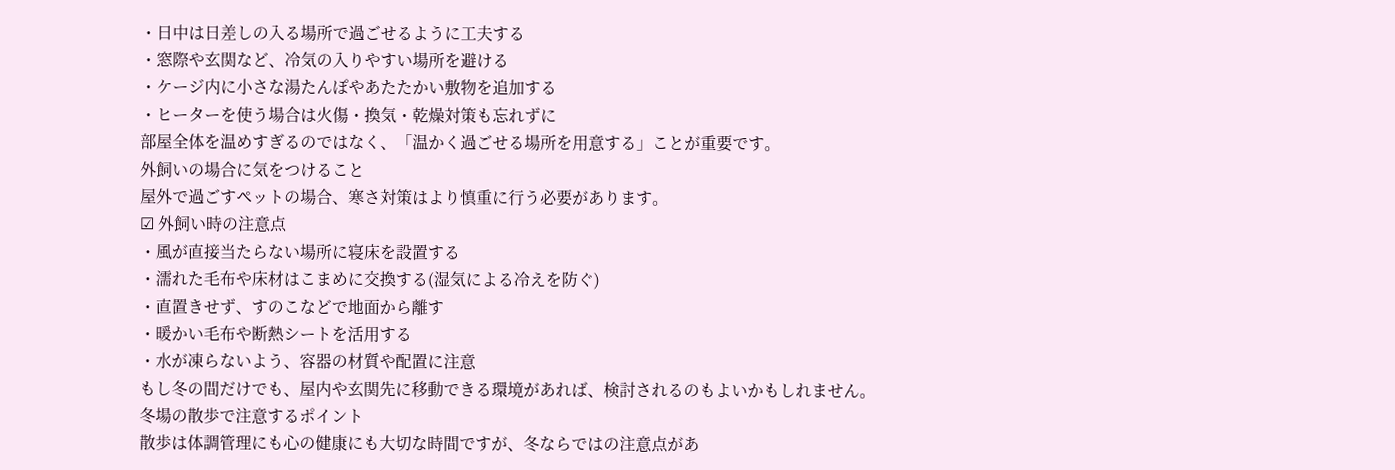・日中は日差しの入る場所で過ごせるように工夫する
・窓際や玄関など、冷気の入りやすい場所を避ける
・ケージ内に小さな湯たんぽやあたたかい敷物を追加する
・ヒーターを使う場合は火傷・換気・乾燥対策も忘れずに
部屋全体を温めすぎるのではなく、「温かく過ごせる場所を用意する」ことが重要です。
外飼いの場合に気をつけること
屋外で過ごすペットの場合、寒さ対策はより慎重に行う必要があります。
☑ 外飼い時の注意点
・風が直接当たらない場所に寝床を設置する
・濡れた毛布や床材はこまめに交換する(湿気による冷えを防ぐ)
・直置きせず、すのこなどで地面から離す
・暖かい毛布や断熱シートを活用する
・水が凍らないよう、容器の材質や配置に注意
もし冬の間だけでも、屋内や玄関先に移動できる環境があれば、検討されるのもよいかもしれません。
冬場の散歩で注意するポイント
散歩は体調管理にも心の健康にも大切な時間ですが、冬ならではの注意点があ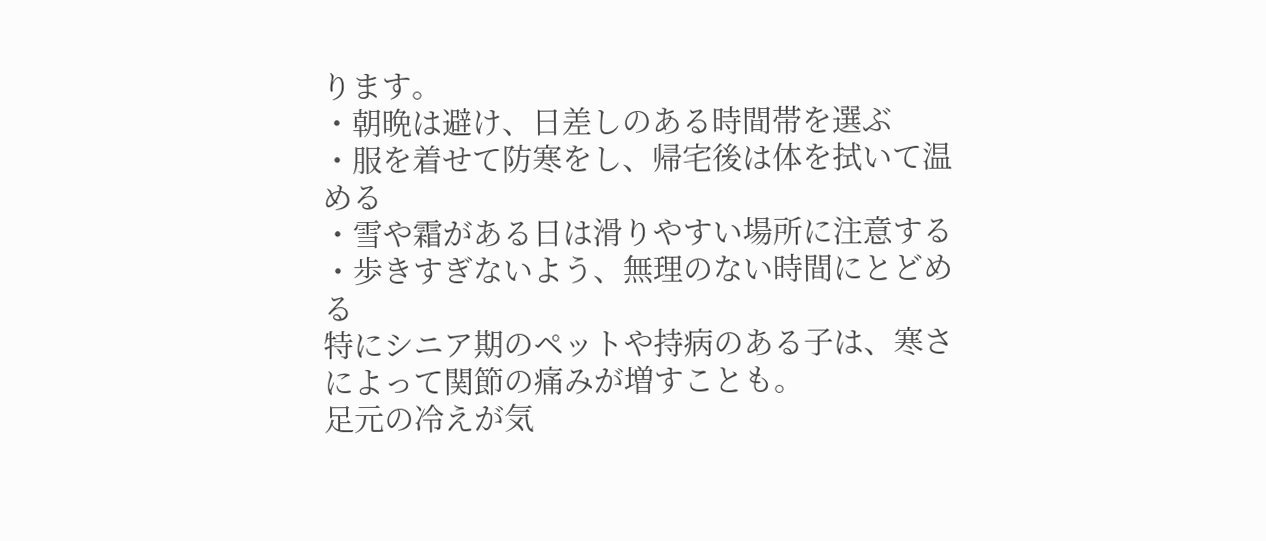ります。
・朝晩は避け、日差しのある時間帯を選ぶ
・服を着せて防寒をし、帰宅後は体を拭いて温める
・雪や霜がある日は滑りやすい場所に注意する
・歩きすぎないよう、無理のない時間にとどめる
特にシニア期のペットや持病のある子は、寒さによって関節の痛みが増すことも。
足元の冷えが気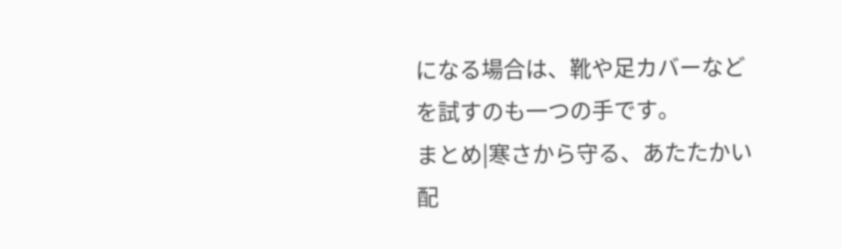になる場合は、靴や足カバーなどを試すのも一つの手です。
まとめ|寒さから守る、あたたかい配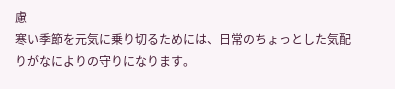慮
寒い季節を元気に乗り切るためには、日常のちょっとした気配りがなによりの守りになります。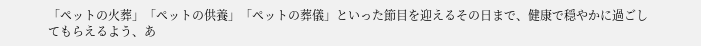「ペットの火葬」「ペットの供養」「ペットの葬儀」といった節目を迎えるその日まで、健康で穏やかに過ごしてもらえるよう、あ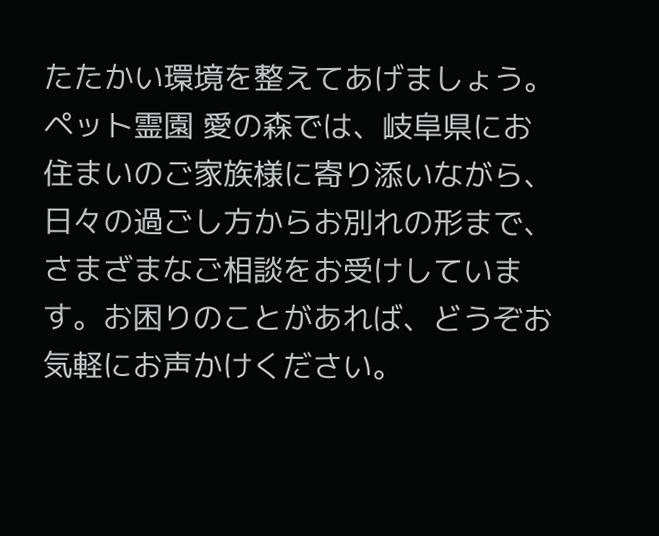たたかい環境を整えてあげましょう。
ペット霊園 愛の森では、岐阜県にお住まいのご家族様に寄り添いながら、日々の過ごし方からお別れの形まで、さまざまなご相談をお受けしています。お困りのことがあれば、どうぞお気軽にお声かけください。